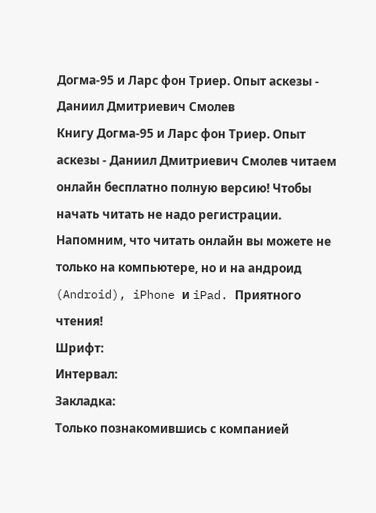Догма-95 и Ларс фон Триер. Опыт аскезы - Даниил Дмитриевич Смолев
Книгу Догма-95 и Ларс фон Триер. Опыт аскезы - Даниил Дмитриевич Смолев читаем онлайн бесплатно полную версию! Чтобы начать читать не надо регистрации. Напомним, что читать онлайн вы можете не только на компьютере, но и на андроид (Android), iPhone и iPad. Приятного чтения!
Шрифт:
Интервал:
Закладка:
Только познакомившись с компанией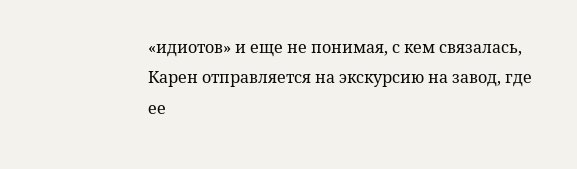«идиотов» и еще не понимая, с кем связалась, Карен отправляется на экскурсию на завод, где ее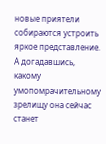новые приятели собираются устроить яркое представление. А догадавшись, какому умопомрачительному зрелищу она сейчас станет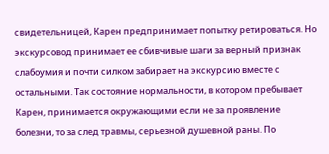свидетельницей, Карен предпринимает попытку ретироваться. Но экскурсовод принимает ее сбивчивые шаги за верный признак слабоумия и почти силком забирает на экскурсию вместе с остальными. Так состояние нормальности, в котором пребывает Карен, принимается окружающими если не за проявление болезни, то за след травмы, серьезной душевной раны. По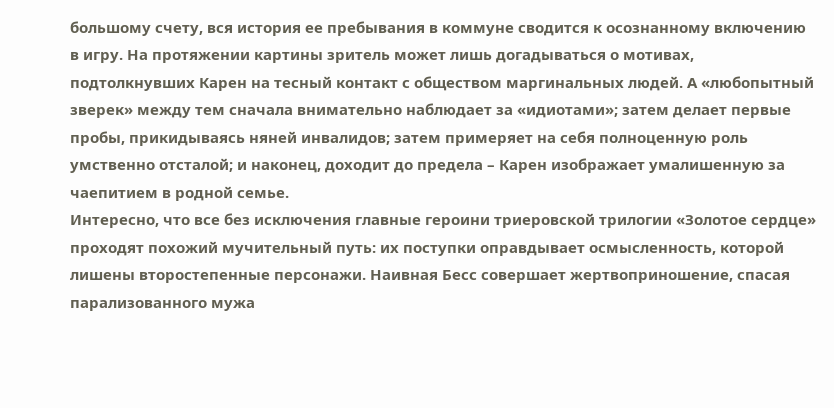большому счету, вся история ее пребывания в коммуне сводится к осознанному включению в игру. На протяжении картины зритель может лишь догадываться о мотивах, подтолкнувших Карен на тесный контакт с обществом маргинальных людей. А «любопытный зверек» между тем сначала внимательно наблюдает за «идиотами»; затем делает первые пробы, прикидываясь няней инвалидов; затем примеряет на себя полноценную роль умственно отсталой; и наконец, доходит до предела – Карен изображает умалишенную за чаепитием в родной семье.
Интересно, что все без исключения главные героини триеровской трилогии «Золотое сердце» проходят похожий мучительный путь: их поступки оправдывает осмысленность, которой лишены второстепенные персонажи. Наивная Бесс совершает жертвоприношение, спасая парализованного мужа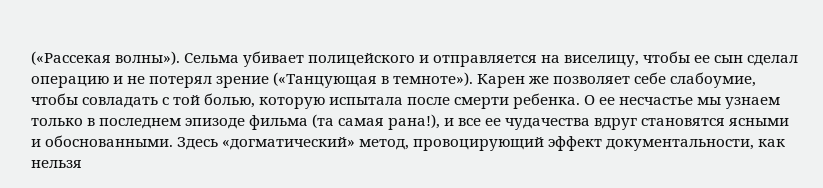(«Рассекая волны»). Сельма убивает полицейского и отправляется на виселицу, чтобы ее сын сделал операцию и не потерял зрение («Танцующая в темноте»). Карен же позволяет себе слабоумие, чтобы совладать с той болью, которую испытала после смерти ребенка. О ее несчастье мы узнаем только в последнем эпизоде фильма (та самая рана!), и все ее чудачества вдруг становятся ясными и обоснованными. Здесь «догматический» метод, провоцирующий эффект документальности, как нельзя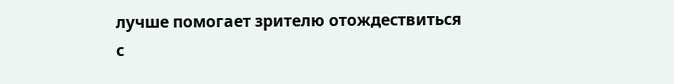лучше помогает зрителю отождествиться с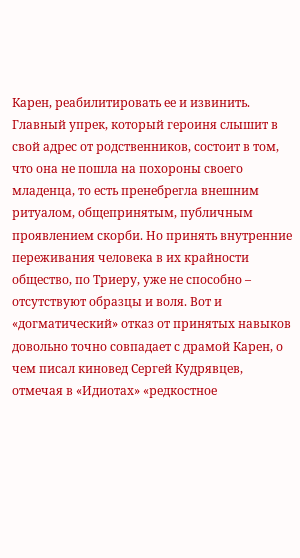Карен, реабилитировать ее и извинить.
Главный упрек, который героиня слышит в свой адрес от родственников, состоит в том, что она не пошла на похороны своего младенца, то есть пренебрегла внешним ритуалом, общепринятым, публичным проявлением скорби. Но принять внутренние переживания человека в их крайности общество, по Триеру, уже не способно – отсутствуют образцы и воля. Вот и «догматический» отказ от принятых навыков довольно точно совпадает с драмой Карен, о чем писал киновед Сергей Кудрявцев, отмечая в «Идиотах» «редкостное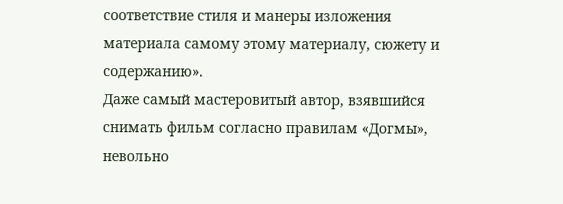соответствие стиля и манеры изложения материала самому этому материалу, сюжету и содержанию».
Даже самый мастеровитый автор, взявшийся снимать фильм согласно правилам «Догмы», невольно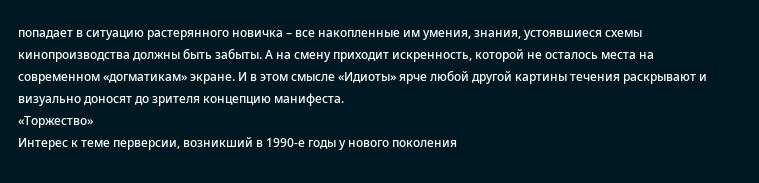попадает в ситуацию растерянного новичка – все накопленные им умения, знания, устоявшиеся схемы кинопроизводства должны быть забыты. А на смену приходит искренность, которой не осталось места на современном «догматикам» экране. И в этом смысле «Идиоты» ярче любой другой картины течения раскрывают и визуально доносят до зрителя концепцию манифеста.
«Торжество»
Интерес к теме перверсии, возникший в 1990-е годы у нового поколения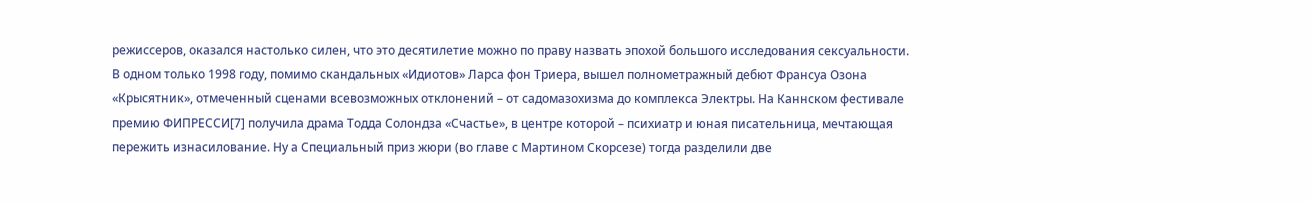режиссеров, оказался настолько силен, что это десятилетие можно по праву назвать эпохой большого исследования сексуальности. В одном только 1998 году, помимо скандальных «Идиотов» Ларса фон Триера, вышел полнометражный дебют Франсуа Озона «Крысятник», отмеченный сценами всевозможных отклонений – от садомазохизма до комплекса Электры. На Каннском фестивале премию ФИПРЕССИ[7] получила драма Тодда Солондза «Счастье», в центре которой – психиатр и юная писательница, мечтающая пережить изнасилование. Ну а Специальный приз жюри (во главе с Мартином Скорсезе) тогда разделили две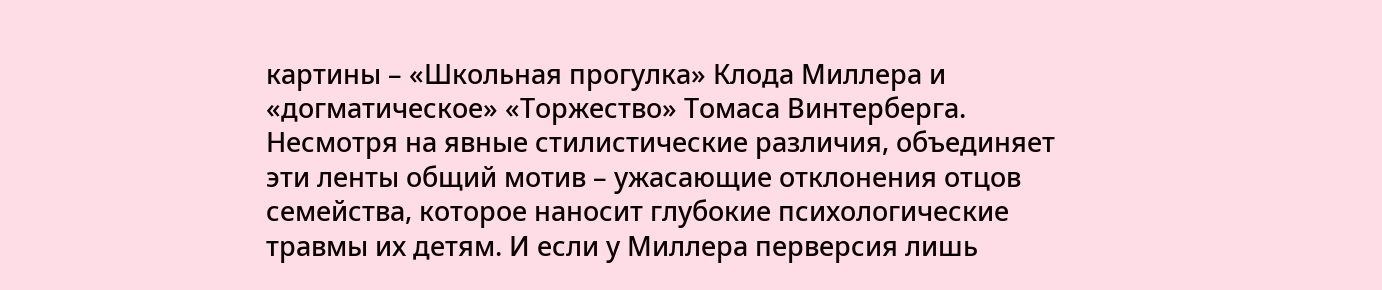картины – «Школьная прогулка» Клода Миллера и «догматическое» «Торжество» Томаса Винтерберга. Несмотря на явные стилистические различия, объединяет эти ленты общий мотив – ужасающие отклонения отцов семейства, которое наносит глубокие психологические травмы их детям. И если у Миллера перверсия лишь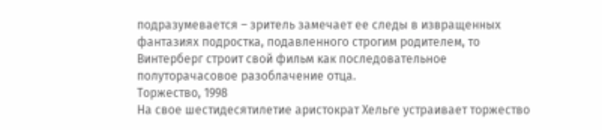подразумевается – зритель замечает ее следы в извращенных фантазиях подростка, подавленного строгим родителем, то Винтерберг строит свой фильм как последовательное полуторачасовое разоблачение отца.
Торжество, 1998
На свое шестидесятилетие аристократ Хельге устраивает торжество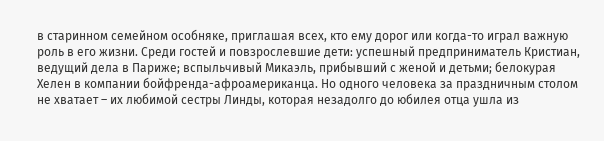в старинном семейном особняке, приглашая всех, кто ему дорог или когда-то играл важную роль в его жизни. Среди гостей и повзрослевшие дети: успешный предприниматель Кристиан, ведущий дела в Париже; вспыльчивый Микаэль, прибывший с женой и детьми; белокурая Хелен в компании бойфренда-афроамериканца. Но одного человека за праздничным столом не хватает – их любимой сестры Линды, которая незадолго до юбилея отца ушла из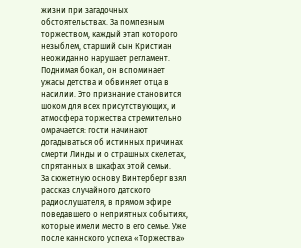жизни при загадочных обстоятельствах. За помпезным торжеством, каждый этап которого незыблем, старший сын Кристиан неожиданно нарушает регламент. Поднимая бокал, он вспоминает ужасы детства и обвиняет отца в насилии. Это признание становится шоком для всех присутствующих, и атмосфера торжества стремительно омрачается: гости начинают догадываться об истинных причинах смерти Линды и о страшных скелетах, спрятанных в шкафах этой семьи.
За сюжетную основу Винтерберг взял рассказ случайного датского радиослушателя, в прямом эфире поведавшего о неприятных событиях, которые имели место в его семье. Уже после каннского успеха «Торжества»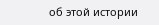об этой истории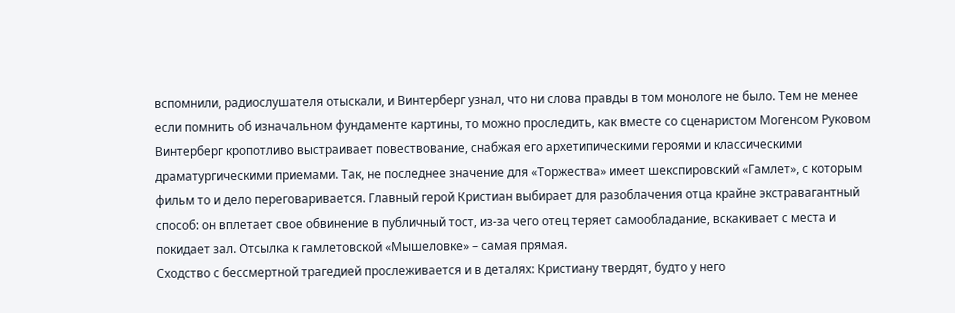вспомнили, радиослушателя отыскали, и Винтерберг узнал, что ни слова правды в том монологе не было. Тем не менее если помнить об изначальном фундаменте картины, то можно проследить, как вместе со сценаристом Могенсом Руковом Винтерберг кропотливо выстраивает повествование, снабжая его архетипическими героями и классическими драматургическими приемами. Так, не последнее значение для «Торжества» имеет шекспировский «Гамлет», с которым фильм то и дело переговаривается. Главный герой Кристиан выбирает для разоблачения отца крайне экстравагантный способ: он вплетает свое обвинение в публичный тост, из-за чего отец теряет самообладание, вскакивает с места и покидает зал. Отсылка к гамлетовской «Мышеловке» – самая прямая.
Сходство с бессмертной трагедией прослеживается и в деталях: Кристиану твердят, будто у него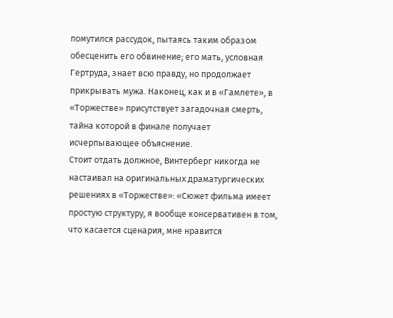помутился рассудок, пытаясь таким образом обесценить его обвинение; его мать, условная Гертруда, знает всю правду, но продолжает прикрывать мужа. Наконец, как и в «Гамлете», в «Торжестве» присутствует загадочная смерть, тайна которой в финале получает исчерпывающее объяснение.
Стоит отдать должное, Винтерберг никогда не настаивал на оригинальных драматургических решениях в «Торжестве»: «Сюжет фильма имеет простую структуру, я вообще консервативен в том, что касается сценария, мне нравится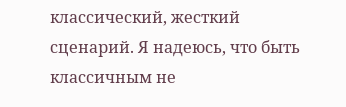классический, жесткий сценарий. Я надеюсь, что быть классичным не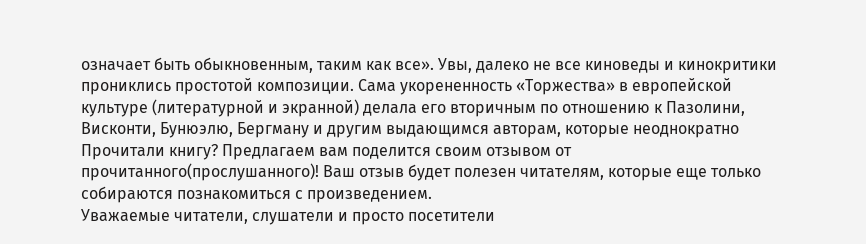означает быть обыкновенным, таким как все». Увы, далеко не все киноведы и кинокритики прониклись простотой композиции. Сама укорененность «Торжества» в европейской культуре (литературной и экранной) делала его вторичным по отношению к Пазолини, Висконти, Бунюэлю, Бергману и другим выдающимся авторам, которые неоднократно
Прочитали книгу? Предлагаем вам поделится своим отзывом от прочитанного(прослушанного)! Ваш отзыв будет полезен читателям, которые еще только собираются познакомиться с произведением.
Уважаемые читатели, слушатели и просто посетители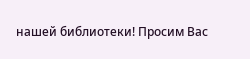нашей библиотеки! Просим Вас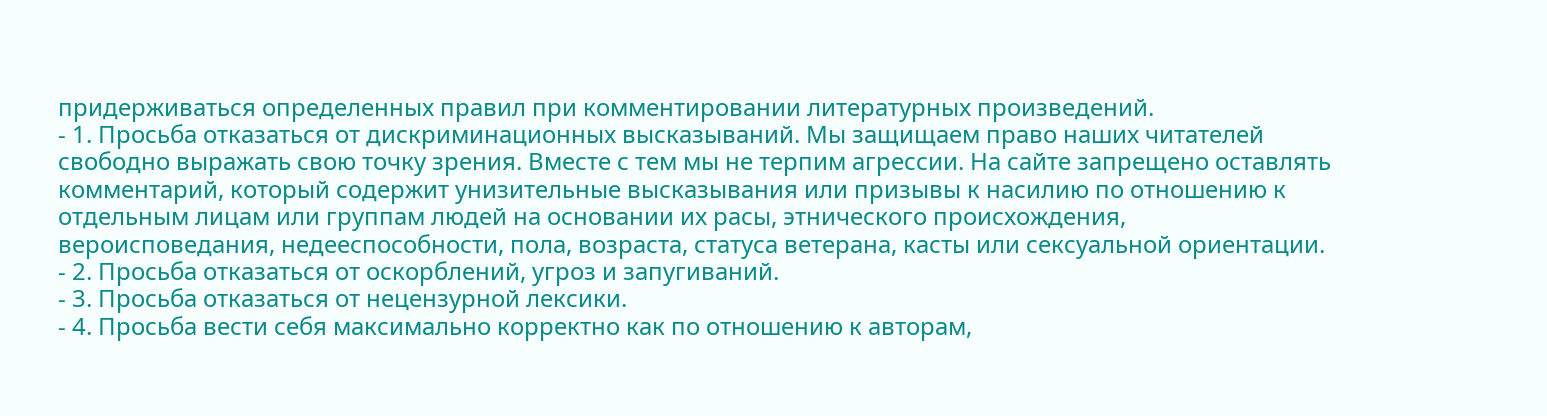придерживаться определенных правил при комментировании литературных произведений.
- 1. Просьба отказаться от дискриминационных высказываний. Мы защищаем право наших читателей свободно выражать свою точку зрения. Вместе с тем мы не терпим агрессии. На сайте запрещено оставлять комментарий, который содержит унизительные высказывания или призывы к насилию по отношению к отдельным лицам или группам людей на основании их расы, этнического происхождения, вероисповедания, недееспособности, пола, возраста, статуса ветерана, касты или сексуальной ориентации.
- 2. Просьба отказаться от оскорблений, угроз и запугиваний.
- 3. Просьба отказаться от нецензурной лексики.
- 4. Просьба вести себя максимально корректно как по отношению к авторам,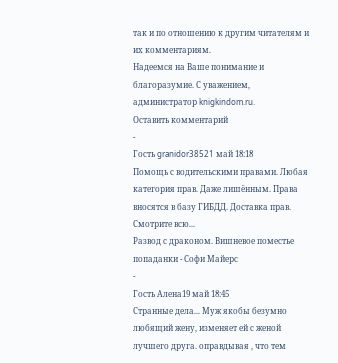так и по отношению к другим читателям и их комментариям.
Надеемся на Ваше понимание и благоразумие. С уважением, администратор knigkindom.ru.
Оставить комментарий
-
Гость granidor38521 май 18:18
Помощь с водительскими правами. Любая категория прав. Даже лишённым. Права вносятся в базу ГИБДД. Доставка прав. Смотрите всю...
Развод с драконом. Вишневое поместье попаданки - Софи Майерс
-
Гость Алена19 май 18:45
Странные дела... Муж якобы безумно любящий жену, изменяет ей с женой лучшего друга. оправдывая , что тем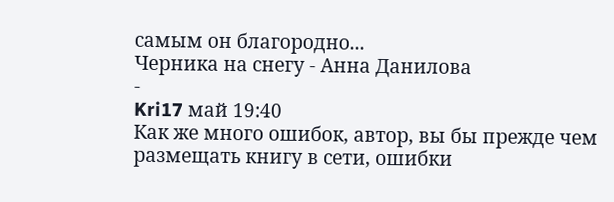самым он благородно...
Черника на снегу - Анна Данилова
-
Kri17 май 19:40
Как же много ошибок, автор, вы бы прежде чем размещать книгу в сети, ошибки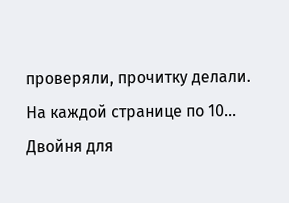проверяли, прочитку делали. На каждой странице по 10...
Двойня для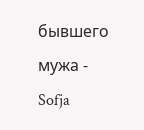бывшего мужа - Sofja